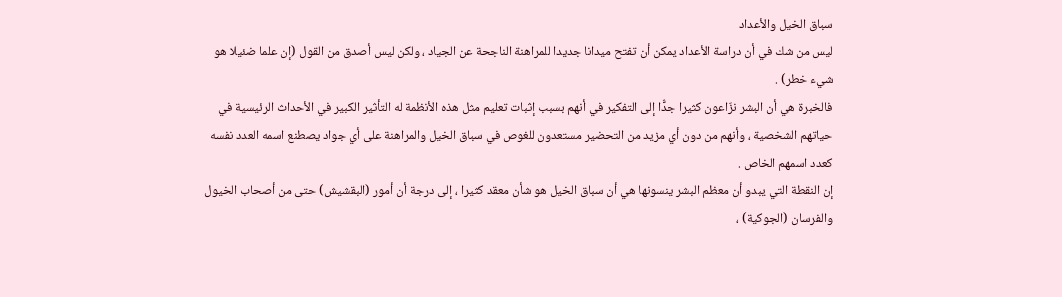سباق الخيل والأعداد
ليس من شك في أن دراسة الأعداد يمكن أن تفتح ميدانا جديدا للمراهنة الناجحة عن الجياد ، ولكن ليس أصدق من القول (إن علما ضئيلا هو شيء خطر) .
فالخبرة هي أن البشر نزّاعون كثيرا جدًّا إلى التفكير في أنهم بسبب إثبات تعليم مثل هذه الأنظمة له التأثير الكبير في الأحداث الرئيسية في حياتهم الشخصية ، وأنهم من دون أي مزيد من التحضير مستعدون للغوص في سباق الخيل والمراهنة على أي جواد يصطنع اسمه العدد نفسه كعدد اسمهم الخاص .
إن النقطة التي يبدو أن معظم البشر ينسونها هي أن سباق الخيل هو شأن معقد كثيرا ، إلى درجة أن أمور (البقشيش) حتى من أصحاب الخيول والفرسان (الجوكية) ،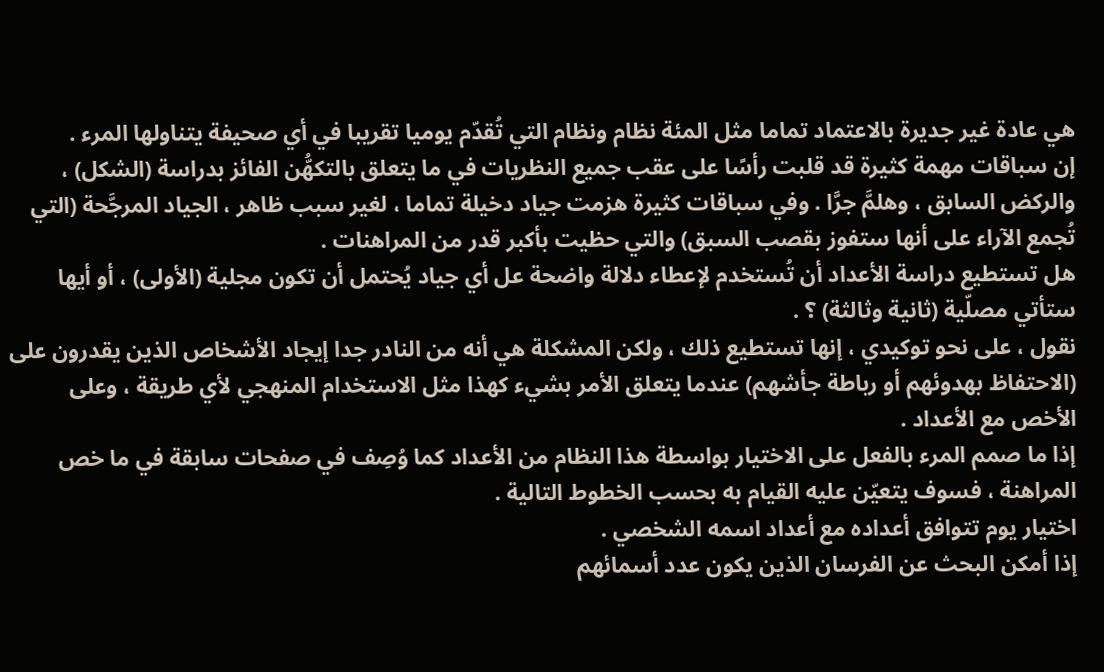هي عادة غير جديرة بالاعتماد تماما مثل المئة نظام ونظام التي تُقدّم يوميا تقريبا في أي صحيفة يتناولها المرء .
إن سباقات مهمة كثيرة قد قلبت رأسًا على عقب جميع النظريات في ما يتعلق بالتكهُّن الفائز بدراسة (الشكل) ، والركض السابق ، وهلمَّ جرَّا . وفي سباقات كثيرة هزمت جياد دخيلة تماما ، لغير سبب ظاهر ، الجياد المرجَّحة (التي تُجمع الآراء على أنها ستفوز بقصب السبق) والتي حظيت بأكبر قدر من المراهنات .
هل تستطيع دراسة الأعداد أن تُستخدم لإعطاء دلالة واضحة عل أي جياد يُحتمل أن تكون مجلية (الأولى) ، أو أيها ستأتي مصلّية (ثانية وثالثة) ؟ .
نقول ، على نحو توكيدي ، إنها تستطيع ذلك ، ولكن المشكلة هي أنه من النادر جدا إيجاد الأشخاص الذين يقدرون على (الاحتفاظ بهدوئهم أو رباطة جأشهم) عندما يتعلق الأمر بشيء كهذا مثل الاستخدام المنهجي لأي طريقة ، وعلى الأخص مع الأعداد .
إذا ما صمم المرء بالفعل على الاختيار بواسطة هذا النظام من الأعداد كما وُصِف في صفحات سابقة في ما خص المراهنة ، فسوف يتعيّن عليه القيام به بحسب الخطوط التالية .
اختيار يوم تتوافق أعداده مع أعداد اسمه الشخصي .
إذا أمكن البحث عن الفرسان الذين يكون عدد أسمائهم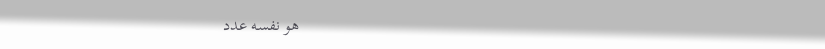هو نفسه عدد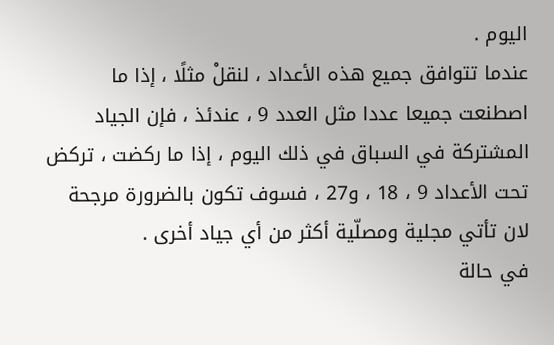اليوم .
عندما تتوافق جميع هذه الأعداد ، لنقلْ مثلًا ، إذا ما اصطنعت جميعا عددا مثل العدد 9 ، عندئذ ، فإن الجياد المشتركة في السباق في ذلك اليوم ، إذا ما ركضت ، تركض تحت الأعداد 9 ، 18 ، و27 ، فسوف تكون بالضرورة مرجحة لان تأتي مجلية ومصلّية أكثر من أي جياد أخرى .
في حالة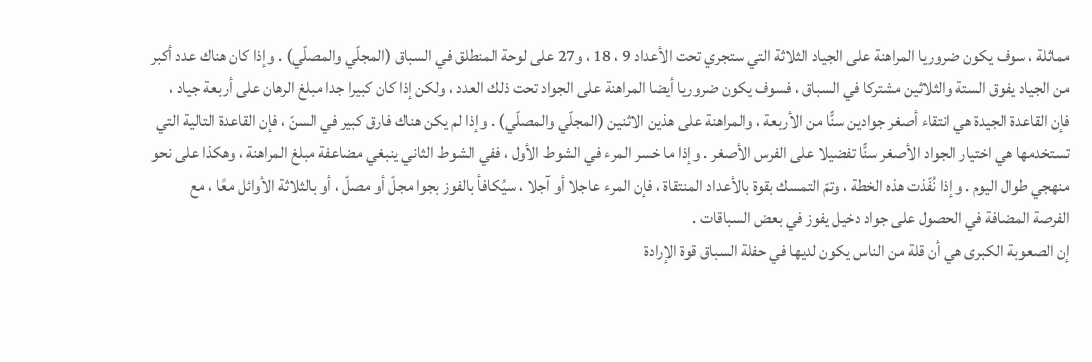مماثلة ، سوف يكون ضروريا المراهنة على الجياد الثلاثة التي ستجري تحت الأعداد 9 ، 18 ، و27 على لوحة المنطلق في السباق (المجلّي والمصلّي) . وإذا كان هناك عدد أكبر من الجياد يفوق الستة والثلاثين مشتركا في السباق ، فسوف يكون ضروريا أيضا المراهنة على الجواد تحت ذلك العدد ، ولكن إذا كان كبيرا جدا مبلغ الرهان على أربعة جياد ، فإن القاعدة الجيدة هي انتقاء أصغر جوادين سنًّا من الأربعة ، والمراهنة على هذين الاثنين (المجلّي والمصلّي) . وإذا لم يكن هناك فارق كبير في السنّ ، فإن القاعدة التالية التي تستخدمها هي اختيار الجواد الأصغر سنًّا تفضيلا على الفرس الأصغر . وإذا ما خسر المرء في الشوط الأول ، ففي الشوط الثاني ينبغي مضاعفة مبلغ المراهنة ، وهكذا على نحو منهجي طوال اليوم . وإذا نُفّذت هذه الخطة ، وتمّ التمسك بقوة بالأعداد المنتقاة ، فإن المرء عاجلا أو آجلا ، سيُكافأ بالفوز بجوا مجلّ أو مصلّ ، أو بالثلاثة الأوائل معًا ، مع الفرصة المضافة في الحصول على جواد دخيل يفوز في بعض السباقات .
إن الصعوبة الكبرى هي أن قلة من الناس يكون لديها في حفلة السباق قوة الإرادة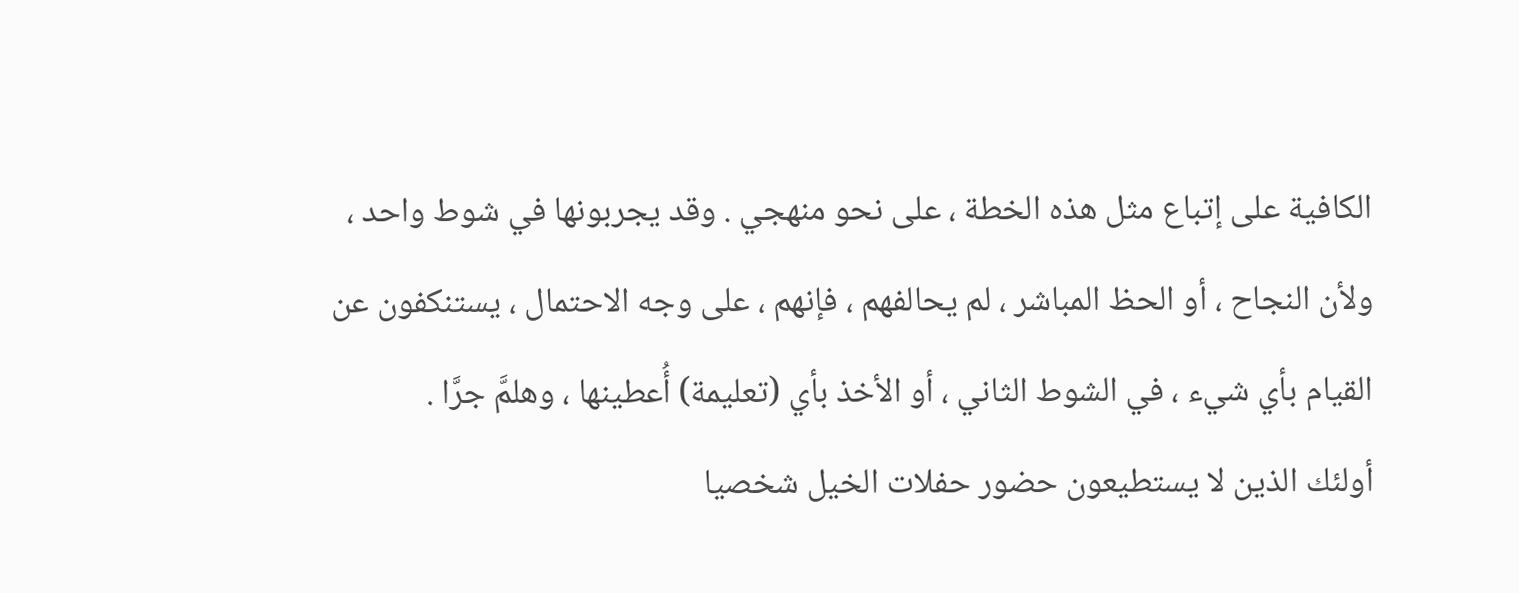الكافية على إتباع مثل هذه الخطة ، على نحو منهجي . وقد يجربونها في شوط واحد ، ولأن النجاح ، أو الحظ المباشر ، لم يحالفهم ، فإنهم ، على وجه الاحتمال ، يستنكفون عن القيام بأي شيء ، في الشوط الثاني ، أو الأخذ بأي (تعليمة) أُعطينها ، وهلمَّ جرَّا .
أولئك الذين لا يستطيعون حضور حفلات الخيل شخصيا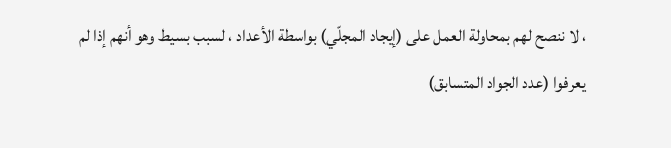، لا ننصح لهم بمحاولة العمل على (إيجاد المجلّي) بواسطة الأعداد ، لسبب بسيط وهو أنهم إذا لم يعرفوا (عدد الجواد المتسابق)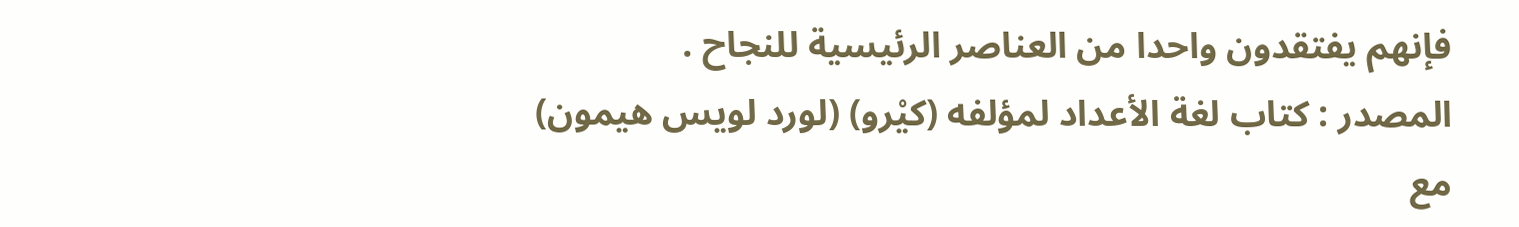فإنهم يفتقدون واحدا من العناصر الرئيسية للنجاح .
المصدر : كتاب لغة الأعداد لمؤلفه (كيْرو) (لورد لويس هيمون)
مع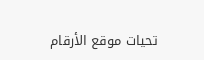تحيات موقع الأرقام